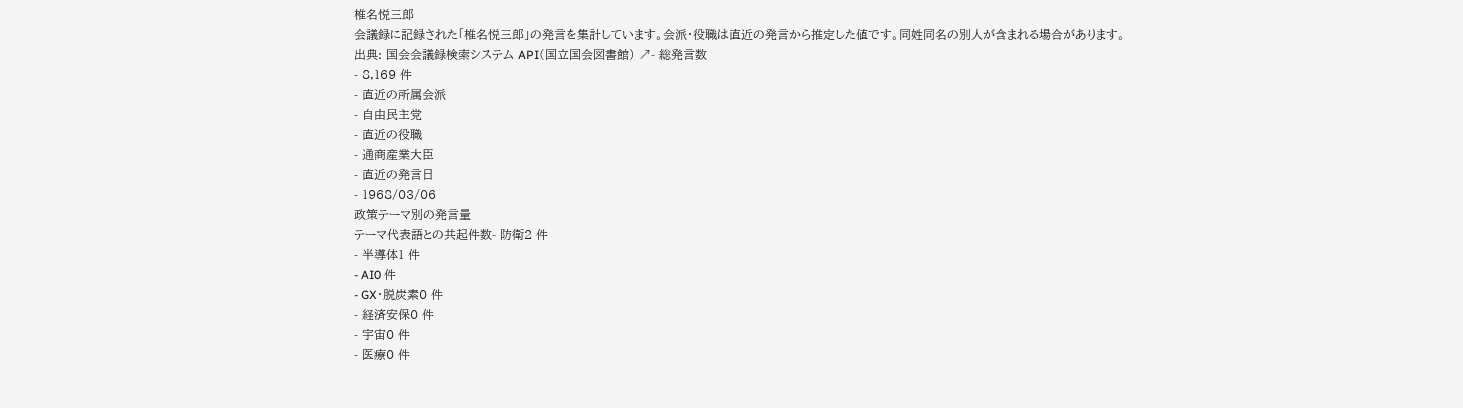椎名悦三郎
会議録に記録された「椎名悦三郎」の発言を集計しています。会派・役職は直近の発言から推定した値です。同姓同名の別人が含まれる場合があります。
出典: 国会会議録検索システム API(国立国会図書館) ↗- 総発言数
- 8,169 件
- 直近の所属会派
- 自由民主党
- 直近の役職
- 通商産業大臣
- 直近の発言日
- 1968/03/06
政策テーマ別の発言量
テーマ代表語との共起件数- 防衛2 件
- 半導体1 件
- AI0 件
- GX・脱炭素0 件
- 経済安保0 件
- 宇宙0 件
- 医療0 件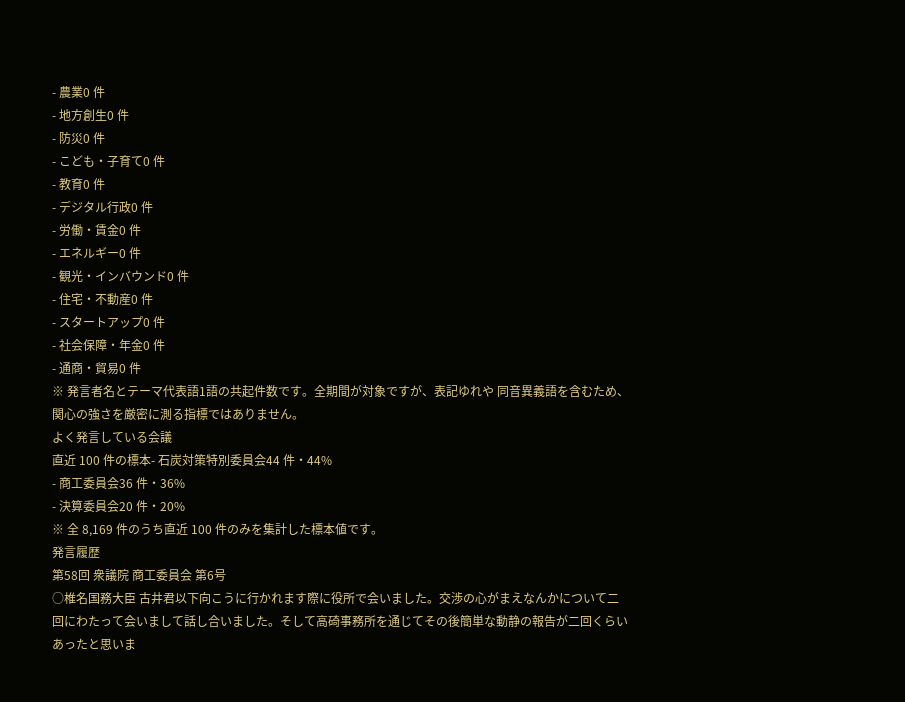- 農業0 件
- 地方創生0 件
- 防災0 件
- こども・子育て0 件
- 教育0 件
- デジタル行政0 件
- 労働・賃金0 件
- エネルギー0 件
- 観光・インバウンド0 件
- 住宅・不動産0 件
- スタートアップ0 件
- 社会保障・年金0 件
- 通商・貿易0 件
※ 発言者名とテーマ代表語1語の共起件数です。全期間が対象ですが、表記ゆれや 同音異義語を含むため、関心の強さを厳密に測る指標ではありません。
よく発言している会議
直近 100 件の標本- 石炭対策特別委員会44 件・44%
- 商工委員会36 件・36%
- 決算委員会20 件・20%
※ 全 8,169 件のうち直近 100 件のみを集計した標本値です。
発言履歴
第58回 衆議院 商工委員会 第6号
○椎名国務大臣 古井君以下向こうに行かれます際に役所で会いました。交渉の心がまえなんかについて二回にわたって会いまして話し合いました。そして高碕事務所を通じてその後簡単な動静の報告が二回くらいあったと思いま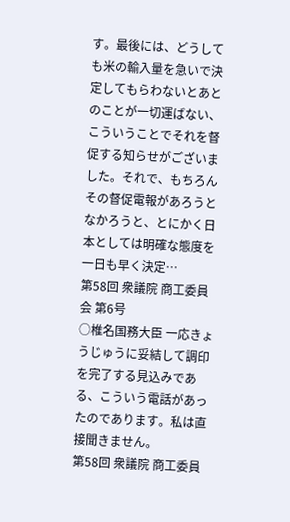す。最後には、どうしても米の輸入量を急いで決定してもらわないとあとのことが一切運ばない、こういうことでそれを督促する知らせがございました。それで、もちろんその督促電報があろうとなかろうと、とにかく日本としては明確な態度を一日も早く決定…
第58回 衆議院 商工委員会 第6号
○椎名国務大臣 一応きょうじゅうに妥結して調印を完了する見込みである、こういう電話があったのであります。私は直接聞きません。
第58回 衆議院 商工委員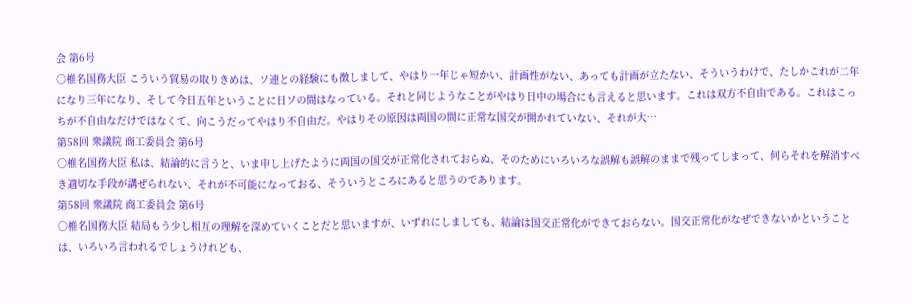会 第6号
○椎名国務大臣 こういう貿易の取りきめは、ソ連との経験にも徴しまして、やはり一年じゃ短かい、計画性がない、あっても計画が立たない、そういうわけで、たしかこれが二年になり三年になり、そして今日五年ということに日ソの間はなっている。それと同じようなことがやはり日中の場合にも言えると思います。これは双方不自由である。これはこっちが不自由なだけではなくて、向こうだってやはり不自由だ。やはりその原因は両国の間に正常な国交が開かれていない、それが大…
第58回 衆議院 商工委員会 第6号
○椎名国務大臣 私は、結論的に言うと、いま申し上げたように両国の国交が正常化されておらぬ、そのためにいろいろな誤解も誤解のままで残ってしまって、何らそれを解消すべき適切な手段が講ぜられない、それが不可能になっておる、そういうところにあると思うのであります。
第58回 衆議院 商工委員会 第6号
○椎名国務大臣 結局もう少し相互の理解を深めていくことだと思いますが、いずれにしましても、結論は国交正常化ができておらない。国交正常化がなぜできないかということは、いろいろ言われるでしょうけれども、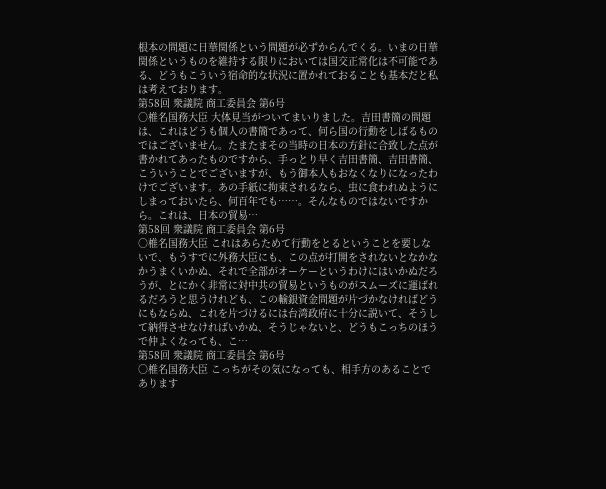根本の問題に日華関係という問題が必ずからんでくる。いまの日華関係というものを維持する限りにおいては国交正常化は不可能である、どうもこういう宿命的な状況に置かれておることも基本だと私は考えております。
第58回 衆議院 商工委員会 第6号
○椎名国務大臣 大体見当がついてまいりました。吉田書簡の問題は、これはどうも個人の書簡であって、何ら国の行動をしばるものではございません。たまたまその当時の日本の方針に合致した点が書かれてあったものですから、手っとり早く吉田書簡、吉田書簡、こういうことでございますが、もう御本人もおなくなりになったわけでございます。あの手紙に拘束されるなら、虫に食われぬようにしまっておいたら、何百年でも……。そんなものではないですから。これは、日本の貿易…
第58回 衆議院 商工委員会 第6号
○椎名国務大臣 これはあらためて行動をとるということを要しないで、もうすでに外務大臣にも、この点が打開をされないとなかなかうまくいかぬ、それで全部がオーケーというわけにはいかぬだろうが、とにかく非常に対中共の貿易というものがスムーズに運ばれるだろうと思うけれども、この輸銀資金問題が片づかなければどうにもならぬ、これを片づけるには台湾政府に十分に説いて、そうして納得させなければいかぬ、そうじゃないと、どうもこっちのほうで仲よくなっても、こ…
第58回 衆議院 商工委員会 第6号
○椎名国務大臣 こっちがその気になっても、相手方のあることであります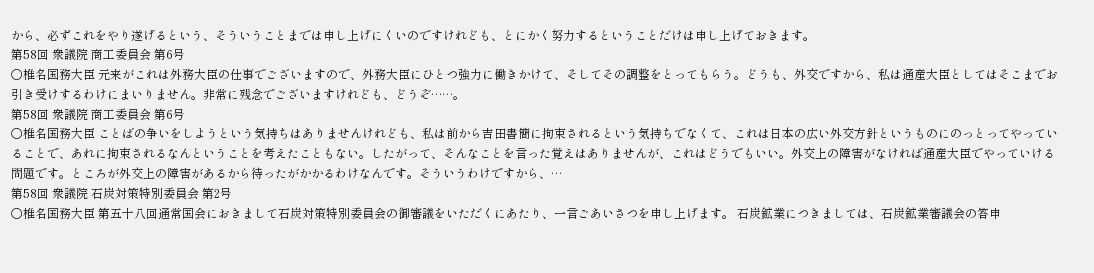から、必ずこれをやり遂げるという、そういうことまでは申し上げにくいのですけれども、とにかく努力するということだけは申し上げておきます。
第58回 衆議院 商工委員会 第6号
○椎名国務大臣 元来がこれは外務大臣の仕事でございますので、外務大臣にひとつ強力に働きかけて、そしてその調整をとってもらう。どうも、外交ですから、私は通産大臣としてはそこまでお引き受けするわけにまいりません。非常に残念でございますけれども、どうぞ……。
第58回 衆議院 商工委員会 第6号
○椎名国務大臣 ことばの争いをしようという気持ちはありませんけれども、私は前から吉田書簡に拘束されるという気持ちでなくて、これは日本の広い外交方針というものにのっとってやっていることで、あれに拘束されるなんということを考えたこともない。したがって、そんなことを言った覚えはありませんが、これはどうでもいい。外交上の障害がなければ通産大臣でやっていける問題です。ところが外交上の障害があるから待ったがかかるわけなんです。そういうわけですから、…
第58回 衆議院 石炭対策特別委員会 第2号
○椎名国務大臣 第五十八回通常国会におきまして石炭対策特別委員会の御審議をいただくにあたり、一言ごあいさつを申し上げます。 石炭鉱業につきましては、石炭鉱業審議会の答申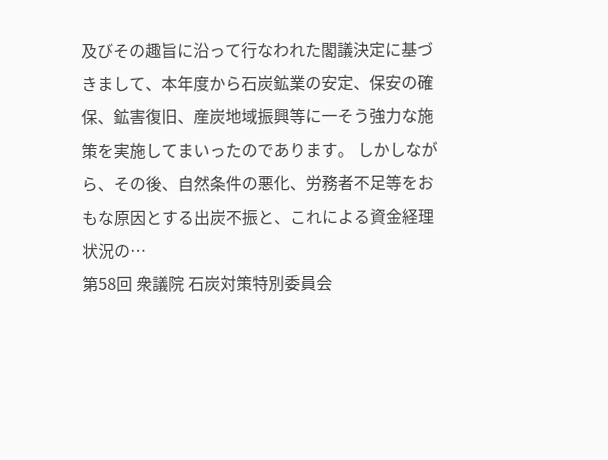及びその趣旨に沿って行なわれた閣議決定に基づきまして、本年度から石炭鉱業の安定、保安の確保、鉱害復旧、産炭地域振興等に一そう強力な施策を実施してまいったのであります。 しかしながら、その後、自然条件の悪化、労務者不足等をおもな原因とする出炭不振と、これによる資金経理状況の…
第58回 衆議院 石炭対策特別委員会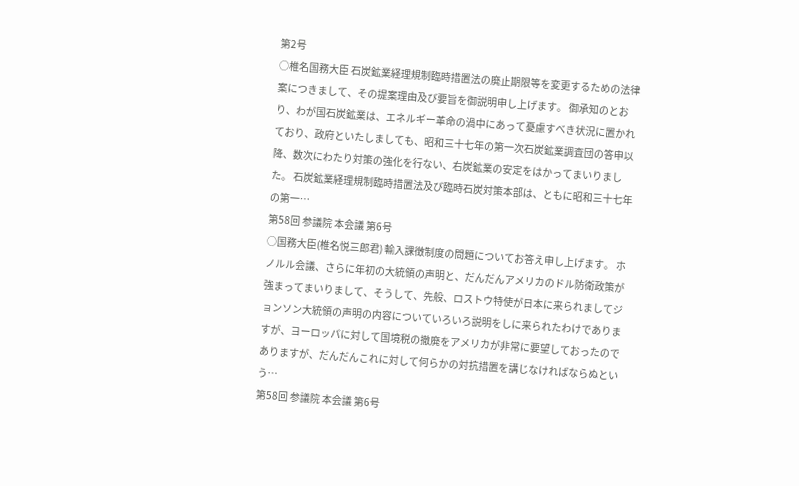第2号
○椎名国務大臣 石炭鉱業経理規制臨時措置法の廃止期限等を変更するための法律案につきまして、その提案理由及び要旨を御説明申し上げます。 御承知のとおり、わが国石炭鉱業は、エネルギー革命の渦中にあって憂慮すべき状況に置かれており、政府といたしましても、昭和三十七年の第一次石炭鉱業調査団の答申以降、数次にわたり対策の強化を行ない、右炭鉱業の安定をはかってまいりました。 石炭鉱業経理規制臨時措置法及び臨時石炭対策本部は、ともに昭和三十七年の第一…
第58回 参議院 本会議 第6号
○国務大臣(椎名悦三郎君) 輸入課徴制度の問題についてお答え申し上げます。 ホノルル会議、さらに年初の大統領の声明と、だんだんアメリカのドル防衛政策が強まってまいりまして、そうして、先般、ロストウ特使が日本に来られましてジョンソン大統領の声明の内容についていろいろ説明をしに来られたわけでありますが、ヨーロッパに対して国境税の撤廃をアメリカが非常に要望しておったのでありますが、だんだんこれに対して何らかの対抗措置を講じなければならぬという…
第58回 参議院 本会議 第6号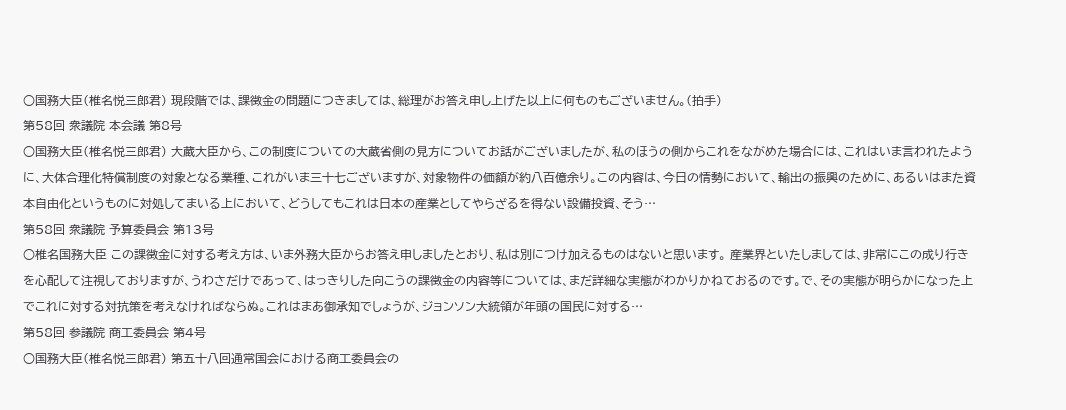○国務大臣(椎名悦三郎君) 現段階では、課徴金の問題につきましては、総理がお答え申し上げた以上に何ものもございません。(拍手)
第58回 衆議院 本会議 第8号
○国務大臣(椎名悦三郎君) 大蔵大臣から、この制度についての大蔵省側の見方についてお話がございましたが、私のほうの側からこれをながめた場合には、これはいま言われたように、大体合理化特償制度の対象となる業種、これがいま三十七ございますが、対象物件の価額が約八百億余り。この内容は、今日の情勢において、輸出の振興のために、あるいはまた資本自由化というものに対処してまいる上において、どうしてもこれは日本の産業としてやらざるを得ない設備投資、そう…
第58回 衆議院 予算委員会 第13号
○椎名国務大臣 この課徴金に対する考え方は、いま外務大臣からお答え申しましたとおり、私は別につけ加えるものはないと思います。 産業界といたしましては、非常にこの成り行きを心配して注視しておりますが、うわさだけであって、はっきりした向こうの課徴金の内容等については、まだ詳細な実態がわかりかねておるのです。で、その実態が明らかになった上でこれに対する対抗策を考えなければならぬ。これはまあ御承知でしょうが、ジョンソン大統領が年頭の国民に対する…
第58回 参議院 商工委員会 第4号
○国務大臣(椎名悦三郎君) 第五十八回通常国会における商工委員会の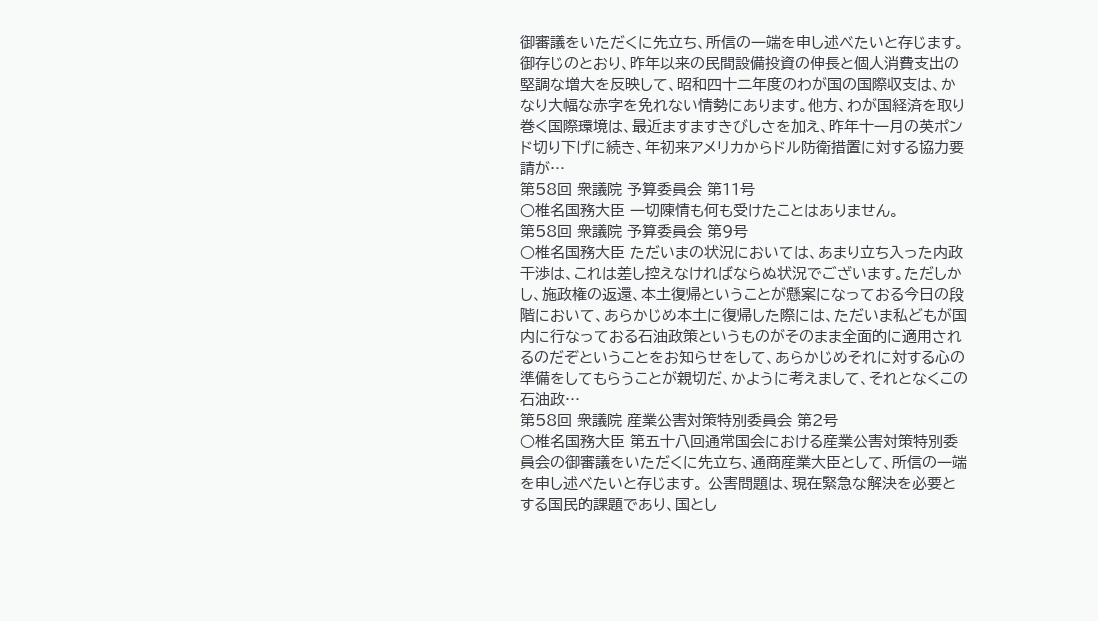御審議をいただくに先立ち、所信の一端を申し述べたいと存じます。 御存じのとおり、昨年以来の民間設備投資の伸長と個人消費支出の堅調な増大を反映して、昭和四十二年度のわが国の国際収支は、かなり大幅な赤字を免れない情勢にあります。他方、わが国経済を取り巻く国際環境は、最近ますますきびしさを加え、昨年十一月の英ポンド切り下げに続き、年初来アメリカからドル防衛措置に対する協力要請が…
第58回 衆議院 予算委員会 第11号
○椎名国務大臣 一切陳情も何も受けたことはありません。
第58回 衆議院 予算委員会 第9号
○椎名国務大臣 ただいまの状況においては、あまり立ち入った内政干渉は、これは差し控えなければならぬ状況でございます。ただしかし、施政権の返還、本土復帰ということが懸案になっておる今日の段階において、あらかじめ本土に復帰した際には、ただいま私どもが国内に行なっておる石油政策というものがそのまま全面的に適用されるのだぞということをお知らせをして、あらかじめそれに対する心の準備をしてもらうことが親切だ、かように考えまして、それとなくこの石油政…
第58回 衆議院 産業公害対策特別委員会 第2号
○椎名国務大臣 第五十八回通常国会における産業公害対策特別委員会の御審議をいただくに先立ち、通商産業大臣として、所信の一端を申し述べたいと存じます。 公害問題は、現在緊急な解決を必要とする国民的課題であり、国とし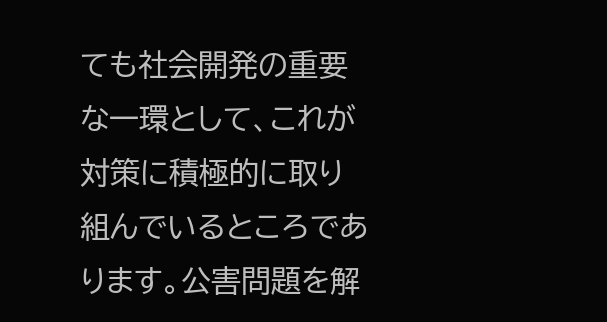ても社会開発の重要な一環として、これが対策に積極的に取り組んでいるところであります。公害問題を解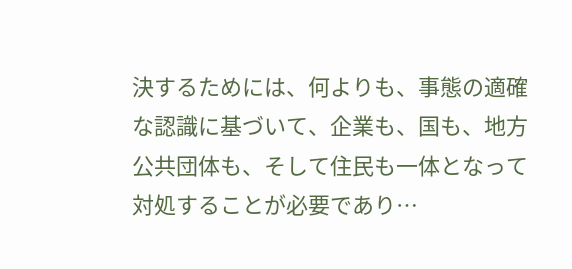決するためには、何よりも、事態の適確な認識に基づいて、企業も、国も、地方公共団体も、そして住民も一体となって対処することが必要であり…